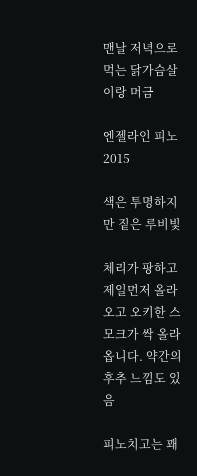맨날 저녁으로 먹는 닭가슴살이랑 머금

엔젤라인 피노 2015

색은 투명하지만 짙은 루비빛

체리가 팡하고 제일먼저 올라오고 오키한 스모크가 싹 올라옵니다. 약간의 후추 느낌도 있음

피노치고는 꽤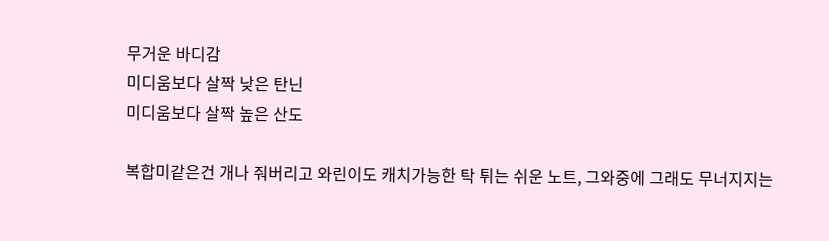무거운 바디감
미디움보다 살짝 낮은 탄닌
미디움보다 살짝 높은 산도

복합미같은건 개나 줘버리고 와린이도 캐치가능한 탁 튀는 쉬운 노트, 그와중에 그래도 무너지지는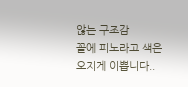않는 구조감
꼴에 피노라고 색은 오지게 이쁩니다..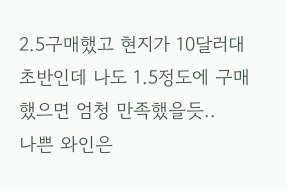2.5구매했고 현지가 10달러대 초반인데 나도 1.5정도에 구매했으면 엄청 만족했을듯..
나쁜 와인은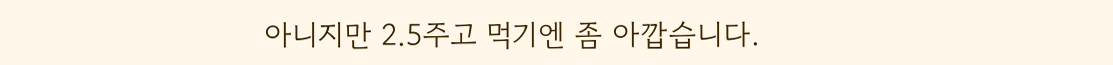아니지만 2.5주고 먹기엔 좀 아깝습니다.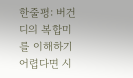한줄평: 버건디의 복합미를 이해하기 어렵다면 시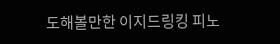도해볼만한 이지드링킹 피노